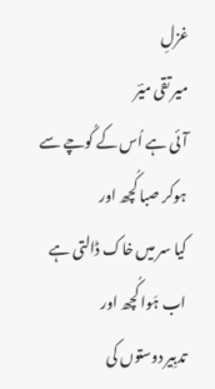غزلِ
میر تقی میؔر
آئی ہے اُس کے کُوچے سے ہوکر صبا کُچھ اور
کیا سر میں خاک ڈالتی ہے اب ہَوا کُچھ اور
تدبِیر دوستوں کی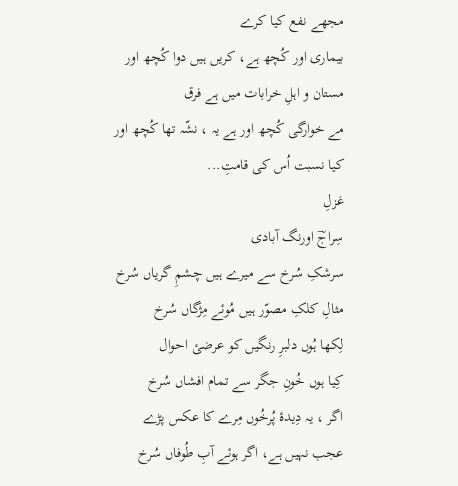مجھے نفع کیا کرے
بیماری اور کُچھ ہے، کریں ہیں دوا کُچھ اور
مستان و اہلِ خرابات میں ہے فرق
مے خوارگی کُچھ اور ہے یہ ، نشّہ تھا کُچھ اور
کیا نسبت اُس کی قامتِ...
غزلِ
سِراجؔ اورنگ آبادی
سرشکِ سُرخ سے میرے ہیں چشمِ گریاں سُرخ
مثالِ کلکِ مصوّر ہیں مُوئے مِژگاں سُرخ
لِکھا ہُوں دلبرِ رنگیں کو عرضئ احوال
کِیا ہوں خُونِ جگر سے تمام افشاں سُرخ
اگر ، یہ دِیدۂ پُرخُوں مِرے کا عکس پڑے
عجب نہیں ہے، اگر ہوئے آبِ طُوفاں سُرخ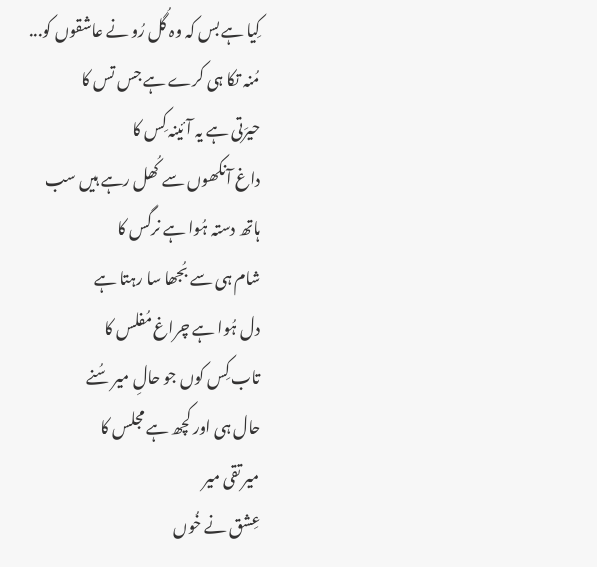کِیا ہے بس کہ وہ گُل رُو نے عاشقوں کو...
مُنہ تکا ہی کرے ہے جس تس کا
حیرَتی ہے یہ آئینہ کِس کا
داغ آنکھوں سے کُھل رہے ہیں سب
ہاتھ دستہ ہُوا ہے نرگس کا
شام ہی سے بُجھا سا رہتا ہے
دل ہُوا ہے چراغ مُفلس کا
تاب کِس کوں جو حالِ میر سُنے
حال ہی اور کچھ ہے مجلس کا
میر تقی میر
عِشق نے خُوں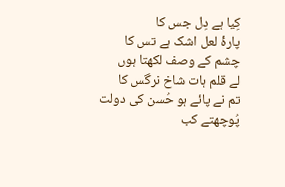کِیا ہے دِل جس کا
پارۂ لعل اشک ہے تس کا
چشم کے وصف لکھتا ہوں
لے قلم ہات شاخ نرگس کا
تم نے پائے ہو حُسن کی دولت
پُوچھتے کب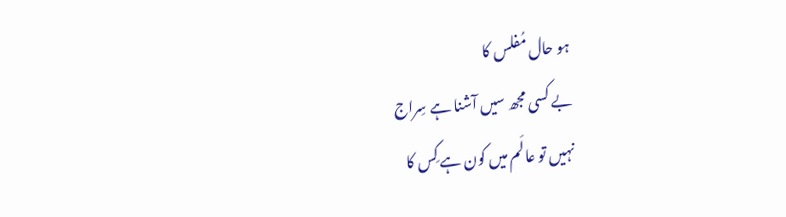ہو حال مُفلس کا
بے کسی مجھ سیں آشنا ہے سِراج
نہیں تو عالَم میں کون ہے کِس کا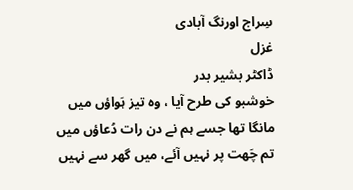سِراج اورنگ آبادی
غزل
ڈاکٹر بشیر بدر
خوشبو کی طرح آیا ، وہ تیز ہَواؤں میں
مانگا تھا جسے ہم نے دن رات دُعاؤں میں
تم چَھت پر نہیں آئے، میں گھر سے نہیں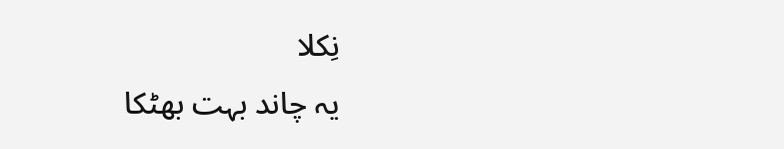نِکلا
یہ چاند بہت بھٹکا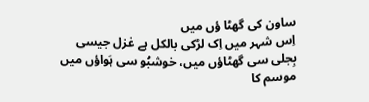ساون کی گھٹا ؤں میں
اِس شہر میں اِک لڑکی بالکل ہے غزل جیسی
بِجلی سی گھٹاؤں میں، خوشبُو سی ہَواؤں میں
موسم کا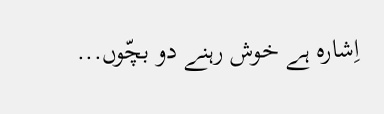اِشارہ ہے خوش رہنے دو بچّوں...